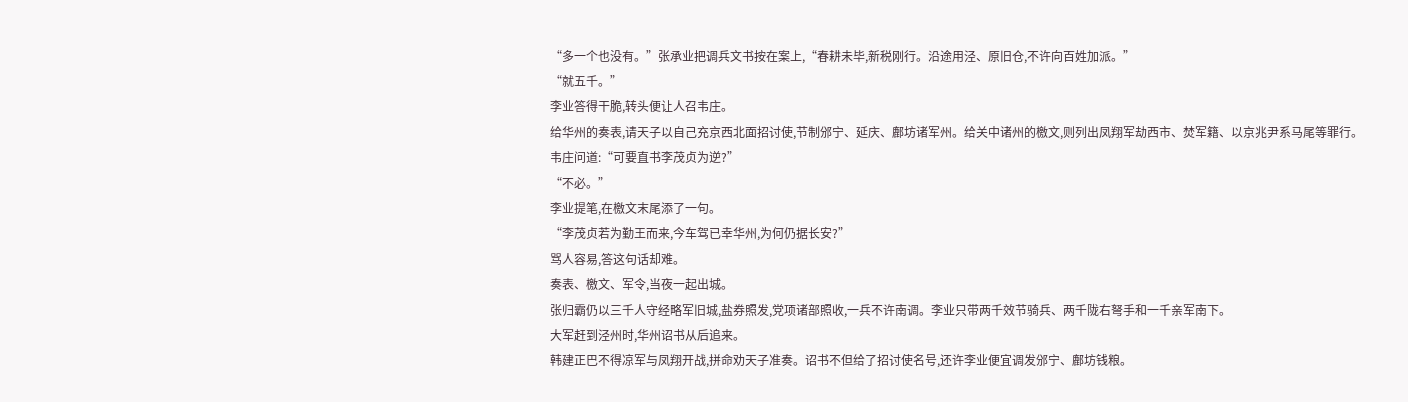“多一个也没有。”张承业把调兵文书按在案上,“春耕未毕,新税刚行。沿途用泾、原旧仓,不许向百姓加派。”
“就五千。”
李业答得干脆,转头便让人召韦庄。
给华州的奏表,请天子以自己充京西北面招讨使,节制邠宁、延庆、鄜坊诸军州。给关中诸州的檄文,则列出凤翔军劫西市、焚军籍、以京兆尹系马尾等罪行。
韦庄问道:“可要直书李茂贞为逆?”
“不必。”
李业提笔,在檄文末尾添了一句。
“李茂贞若为勤王而来,今车驾已幸华州,为何仍据长安?”
骂人容易,答这句话却难。
奏表、檄文、军令,当夜一起出城。
张归霸仍以三千人守经略军旧城,盐券照发,党项诸部照收,一兵不许南调。李业只带两千效节骑兵、两千陇右弩手和一千亲军南下。
大军赶到泾州时,华州诏书从后追来。
韩建正巴不得凉军与凤翔开战,拼命劝天子准奏。诏书不但给了招讨使名号,还许李业便宜调发邠宁、鄜坊钱粮。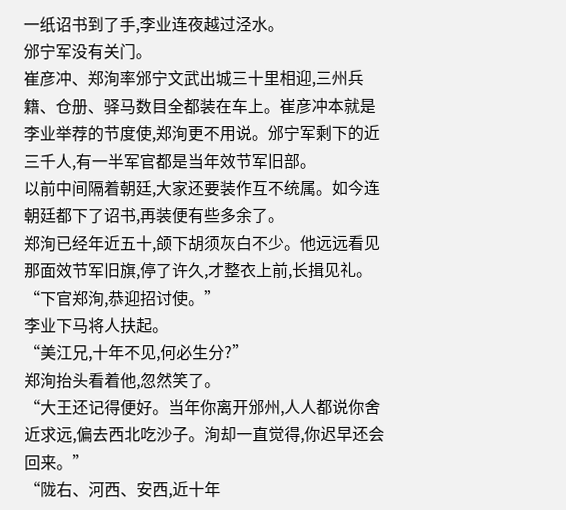一纸诏书到了手,李业连夜越过泾水。
邠宁军没有关门。
崔彦冲、郑洵率邠宁文武出城三十里相迎,三州兵籍、仓册、驿马数目全都装在车上。崔彦冲本就是李业举荐的节度使,郑洵更不用说。邠宁军剩下的近三千人,有一半军官都是当年效节军旧部。
以前中间隔着朝廷,大家还要装作互不统属。如今连朝廷都下了诏书,再装便有些多余了。
郑洵已经年近五十,颌下胡须灰白不少。他远远看见那面效节军旧旗,停了许久,才整衣上前,长揖见礼。
“下官郑洵,恭迎招讨使。”
李业下马将人扶起。
“美江兄,十年不见,何必生分?”
郑洵抬头看着他,忽然笑了。
“大王还记得便好。当年你离开邠州,人人都说你舍近求远,偏去西北吃沙子。洵却一直觉得,你迟早还会回来。”
“陇右、河西、安西,近十年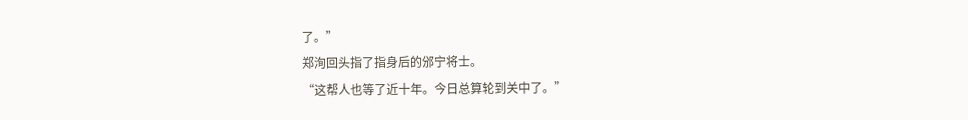了。”
郑洵回头指了指身后的邠宁将士。
“这帮人也等了近十年。今日总算轮到关中了。”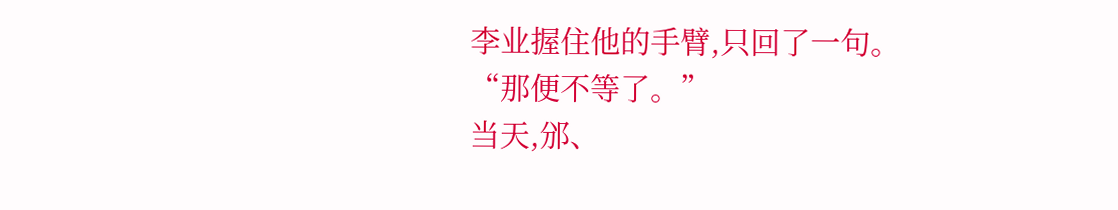李业握住他的手臂,只回了一句。
“那便不等了。”
当天,邠、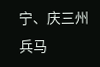宁、庆三州兵马